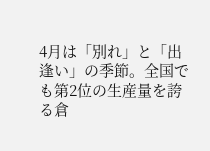4月は「別れ」と「出逢い」の季節。全国でも第2位の生産量を誇る倉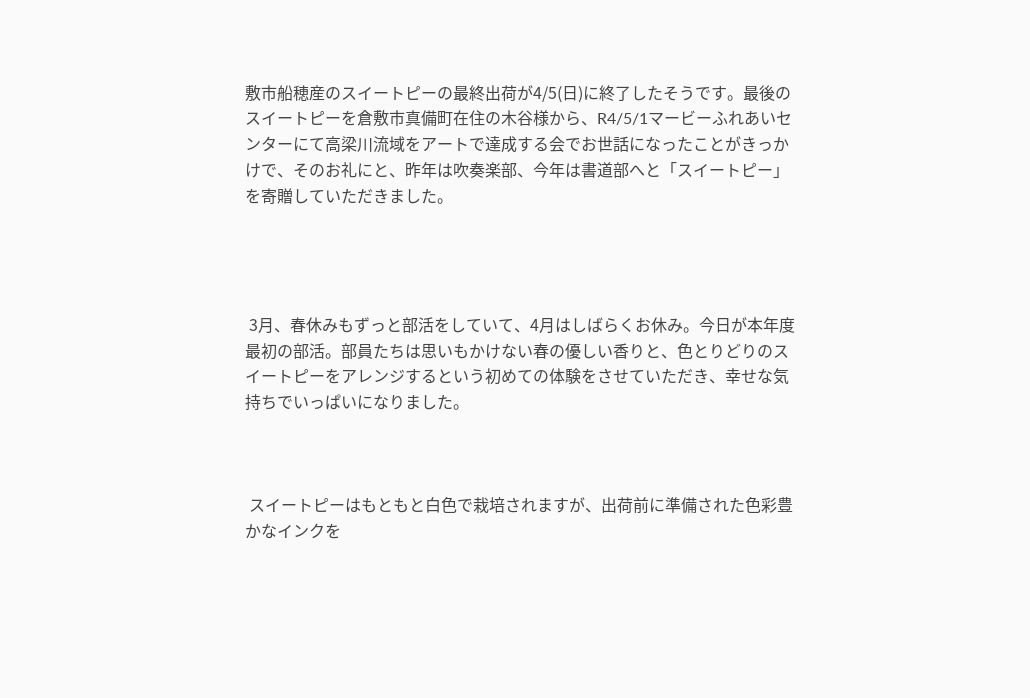敷市船穂産のスイートピーの最終出荷が4/5(日)に終了したそうです。最後のスイートピーを倉敷市真備町在住の木谷様から、R4/5/1マービーふれあいセンターにて高梁川流域をアートで達成する会でお世話になったことがきっかけで、そのお礼にと、昨年は吹奏楽部、今年は書道部へと「スイートピー」を寄贈していただきました。




 3月、春休みもずっと部活をしていて、4月はしばらくお休み。今日が本年度最初の部活。部員たちは思いもかけない春の優しい香りと、色とりどりのスイートピーをアレンジするという初めての体験をさせていただき、幸せな気持ちでいっぱいになりました。



 スイートピーはもともと白色で栽培されますが、出荷前に準備された色彩豊かなインクを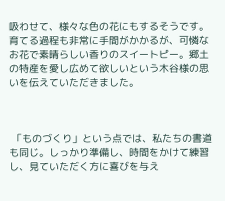吸わせて、様々な色の花にもするそうです。育てる過程も非常に手間がかかるが、可憐なお花で素晴らしい香りのスイートピー。郷土の特産を愛し広めて欲しいという木谷様の思いを伝えていただきました。



 「ものづくり」という点では、私たちの書道も同じ。しっかり準備し、時間をかけて練習し、見ていただく方に喜びを与え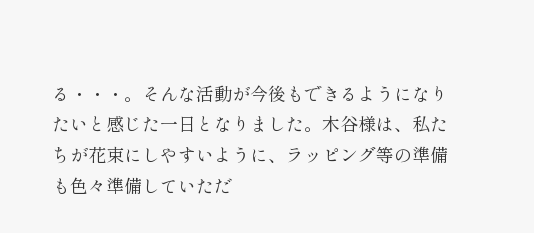る・・・。そんな活動が今後もできるようになりたいと感じた一日となりました。木谷様は、私たちが花束にしやすいように、ラッピング等の準備も色々準備していただ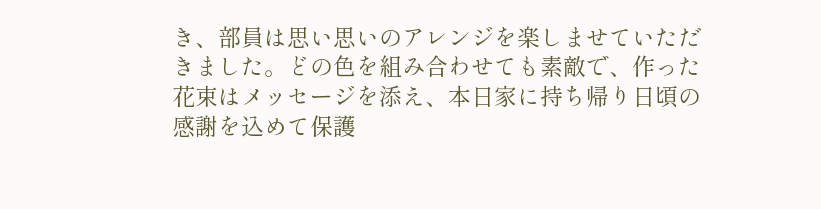き、部員は思い思いのアレンジを楽しませていただきました。どの色を組み合わせても素敵で、作った花束はメッセージを添え、本日家に持ち帰り日頃の感謝を込めて保護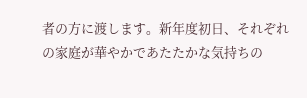者の方に渡します。新年度初日、それぞれの家庭が華やかであたたかな気持ちの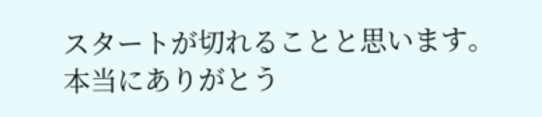スタートが切れることと思います。本当にありがとう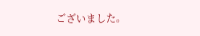ございました。